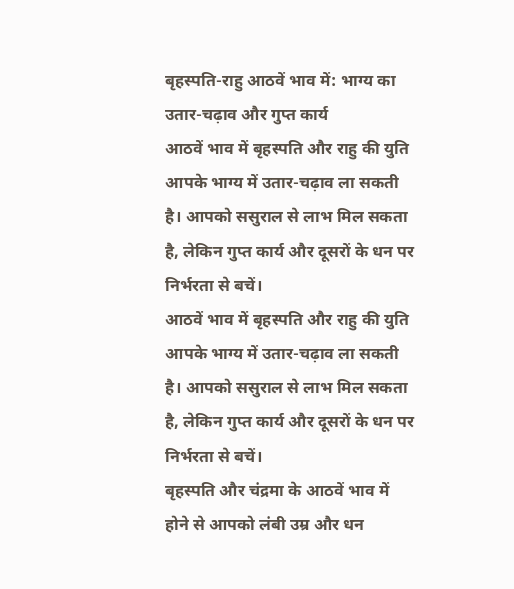बृहस्पति-राहु आठवें भाव में: भाग्य का उतार-चढ़ाव और गुप्त कार्य
आठवें भाव में बृहस्पति और राहु की युति आपके भाग्य में उतार-चढ़ाव ला सकती है। आपको ससुराल से लाभ मिल सकता है, लेकिन गुप्त कार्य और दूसरों के धन पर निर्भरता से बचें।
आठवें भाव में बृहस्पति और राहु की युति आपके भाग्य में उतार-चढ़ाव ला सकती है। आपको ससुराल से लाभ मिल सकता है, लेकिन गुप्त कार्य और दूसरों के धन पर निर्भरता से बचें।
बृहस्पति और चंद्रमा के आठवें भाव में होने से आपको लंबी उम्र और धन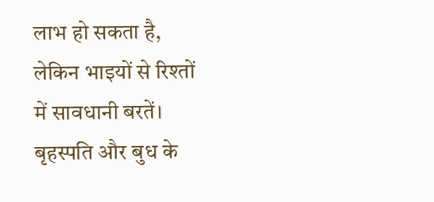लाभ हो सकता है, लेकिन भाइयों से रिश्तों में सावधानी बरतें।
बृहस्पति और बुध के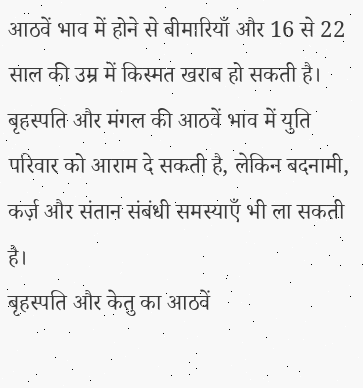आठवें भाव में होने से बीमारियाँ और 16 से 22 साल की उम्र में किस्मत खराब हो सकती है।
बृहस्पति और मंगल की आठवें भाव में युति परिवार को आराम दे सकती है, लेकिन बदनामी, कर्ज़ और संतान संबंधी समस्याएँ भी ला सकती है।
बृहस्पति और केतु का आठवें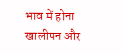भाव में होना खालीपन और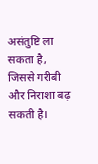असंतुष्टि ला सकता है, जिससे गरीबी और निराशा बढ़ सकती है।